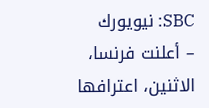SBC: نيويورك
– أعلنت فرنسا، الاثنين، اعترافها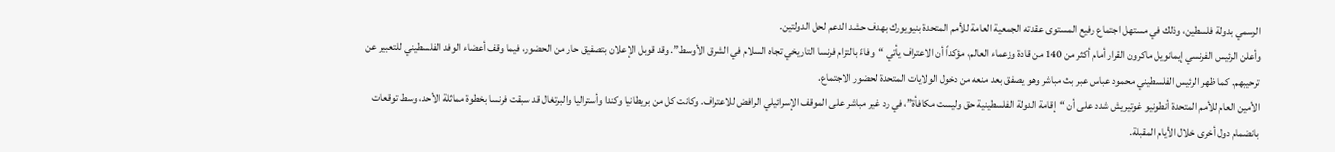الرسمي بدولة فلسطين، وذلك في مستهل اجتماع رفيع المستوى عقدته الجمعية العامة للأمم المتحدة بنيويورك بهدف حشد الدعم لحل الدولتين.
وأعلن الرئيس الفرنسي إيمانويل ماكرون القرار أمام أكثر من 140 من قادة وزعماء العالم، مؤكداً أن الاعتراف يأتي “وفاءً بالتزام فرنسا التاريخي تجاه السلام في الشرق الأوسط”. وقد قوبل الإعلان بتصفيق حار من الحضور، فيما وقف أعضاء الوفد الفلسطيني للتعبير عن ترحيبهم. كما ظهر الرئيس الفلسطيني محمود عباس عبر بث مباشر وهو يصفق بعد منعه من دخول الولايات المتحدة لحضور الاجتماع.
الأمين العام للأمم المتحدة أنطونيو غوتيريش شدد على أن “إقامة الدولة الفلسطينية حق وليست مكافأة”، في رد غير مباشر على الموقف الإسرائيلي الرافض للاعتراف. وكانت كل من بريطانيا وكندا وأستراليا والبرتغال قد سبقت فرنسا بخطوة مماثلة الأحد، وسط توقعات بانضمام دول أخرى خلال الأيام المقبلة.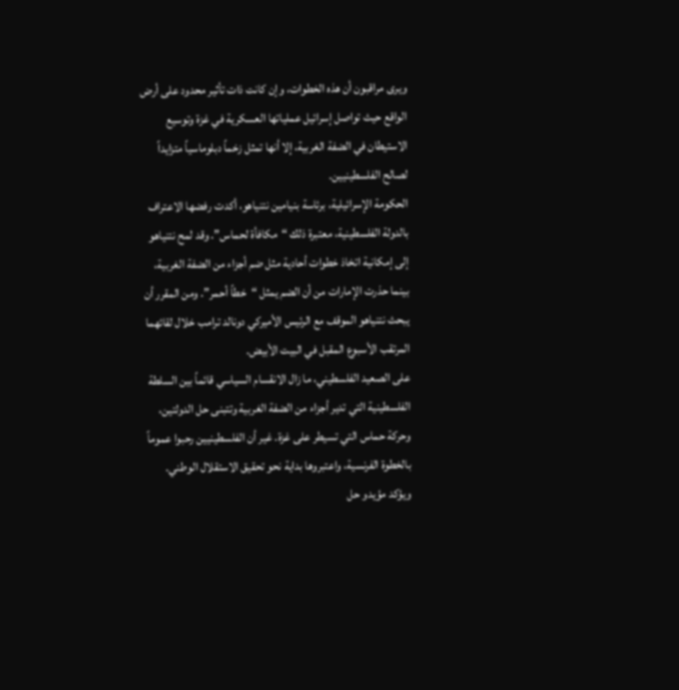ويرى مراقبون أن هذه الخطوات، وإن كانت ذات تأثير محدود على أرض الواقع حيث تواصل إسرائيل عملياتها العسكرية في غزة وتوسيع الاستيطان في الضفة الغربية، إلا أنها تمثل زخماً دبلوماسياً متزايداً لصالح الفلسطينيين.
الحكومة الإسرائيلية، برئاسة بنيامين نتنياهو، أكدت رفضها الاعتراف بالدولة الفلسطينية، معتبرة ذلك “مكافأة لحماس”. وقد لمح نتنياهو إلى إمكانية اتخاذ خطوات أحادية مثل ضم أجزاء من الضفة الغربية، بينما حذرت الإمارات من أن الضم يمثل “خطاً أحمر”. ومن المقرر أن يبحث نتنياهو الموقف مع الرئيس الأميركي دونالد ترامب خلال لقائهما المرتقب الأسبوع المقبل في البيت الأبيض.
على الصعيد الفلسطيني، ما زال الانقسام السياسي قائماً بين السلطة الفلسطينية التي تدير أجزاء من الضفة الغربية وتتبنى حل الدولتين، وحركة حماس التي تسيطر على غزة. غير أن الفلسطينيين رحبوا عموماً بالخطوة الفرنسية، واعتبروها بداية نحو تحقيق الاستقلال الوطني.
ويؤكد مؤيدو حل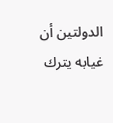الدولتين أن غيابه يترك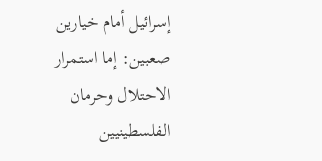إسرائيل أمام خيارين صعبين: إما استمرار الاحتلال وحرمان الفلسطينيين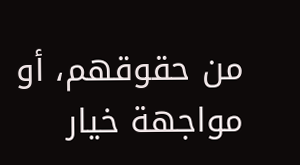من حقوقهم، أو مواجهة خيار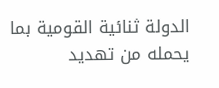الدولة ثنائية القومية بما يحمله من تهديد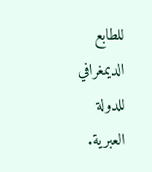للطابع الديمغرافي للدولة العبرية.